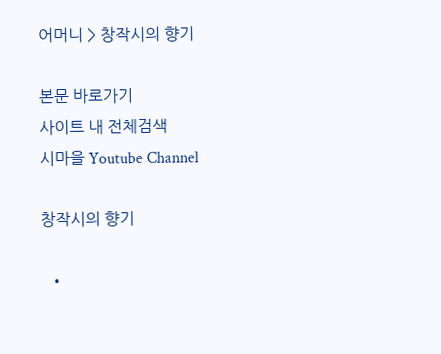어머니 > 창작시의 향기

본문 바로가기
사이트 내 전체검색
시마을 Youtube Channel

창작시의 향기

  •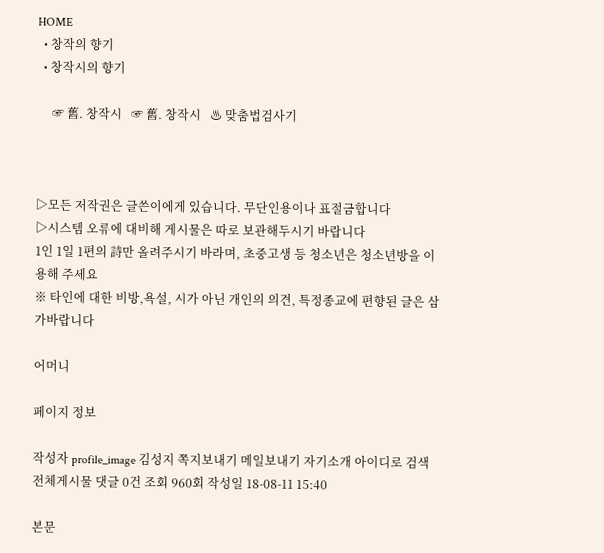HOME
  • 창작의 향기
  • 창작시의 향기

     ☞ 舊. 창작시   ☞ 舊. 창작시   ♨ 맞춤법검사기



▷모든 저작권은 글쓴이에게 있습니다. 무단인용이나 표절금합니다
▷시스템 오류에 대비해 게시물은 따로 보관해두시기 바랍니다
1인 1일 1편의 詩만 올려주시기 바라며, 초중고생 등 청소년은 청소년방을 이용해 주세요
※ 타인에 대한 비방,욕설, 시가 아닌 개인의 의견, 특정종교에 편향된 글은 삼가바랍니다

어머니

페이지 정보

작성자 profile_image 김성지 쪽지보내기 메일보내기 자기소개 아이디로 검색 전체게시물 댓글 0건 조회 960회 작성일 18-08-11 15:40

본문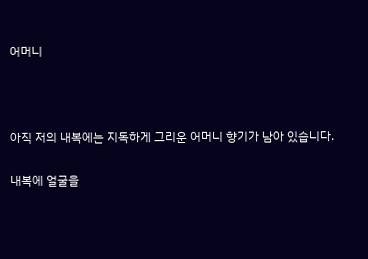어머니



아직 저의 내복에는 지독하게 그리운 어머니 향기가 남아 있습니다.

내복에 얼굴을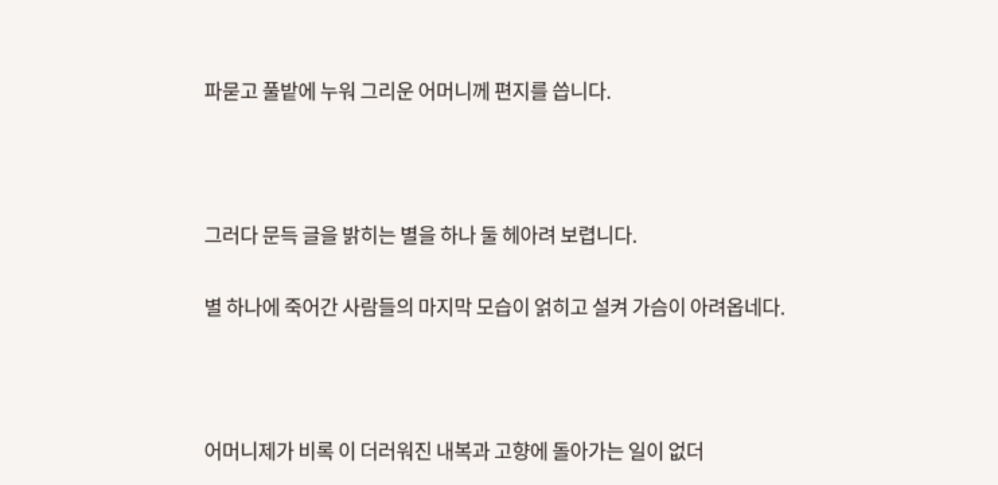파묻고 풀밭에 누워 그리운 어머니께 편지를 씁니다.



그러다 문득 글을 밝히는 별을 하나 둘 헤아려 보렵니다.

별 하나에 죽어간 사람들의 마지막 모습이 얽히고 설켜 가슴이 아려옵네다.



어머니제가 비록 이 더러워진 내복과 고향에 돌아가는 일이 없더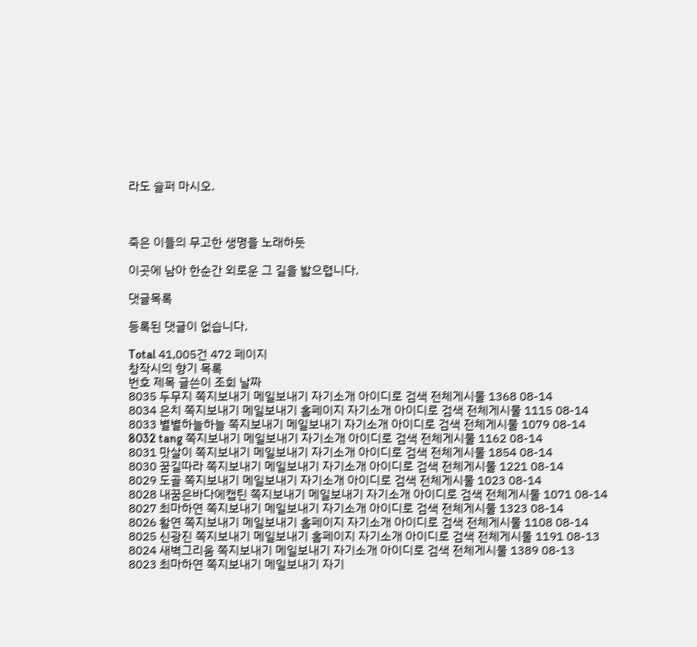라도 슬퍼 마시오.



죽은 이들의 무고한 생명을 노래하듯

이곳에 남아 한순간 외로운 그 길을 밟으렵니다.

댓글목록

등록된 댓글이 없습니다.

Total 41,005건 472 페이지
창작시의 향기 목록
번호 제목 글쓴이 조회 날짜
8035 두무지 쪽지보내기 메일보내기 자기소개 아이디로 검색 전체게시물 1368 08-14
8034 은치 쪽지보내기 메일보내기 홈페이지 자기소개 아이디로 검색 전체게시물 1115 08-14
8033 별별하늘하늘 쪽지보내기 메일보내기 자기소개 아이디로 검색 전체게시물 1079 08-14
8032 tang 쪽지보내기 메일보내기 자기소개 아이디로 검색 전체게시물 1162 08-14
8031 맛살이 쪽지보내기 메일보내기 자기소개 아이디로 검색 전체게시물 1854 08-14
8030 꿈길따라 쪽지보내기 메일보내기 자기소개 아이디로 검색 전체게시물 1221 08-14
8029 도골 쪽지보내기 메일보내기 자기소개 아이디로 검색 전체게시물 1023 08-14
8028 내꿈은바다에캡틴 쪽지보내기 메일보내기 자기소개 아이디로 검색 전체게시물 1071 08-14
8027 최마하연 쪽지보내기 메일보내기 자기소개 아이디로 검색 전체게시물 1323 08-14
8026 활연 쪽지보내기 메일보내기 홈페이지 자기소개 아이디로 검색 전체게시물 1108 08-14
8025 신광진 쪽지보내기 메일보내기 홈페이지 자기소개 아이디로 검색 전체게시물 1191 08-13
8024 새벽그리움 쪽지보내기 메일보내기 자기소개 아이디로 검색 전체게시물 1389 08-13
8023 최마하연 쪽지보내기 메일보내기 자기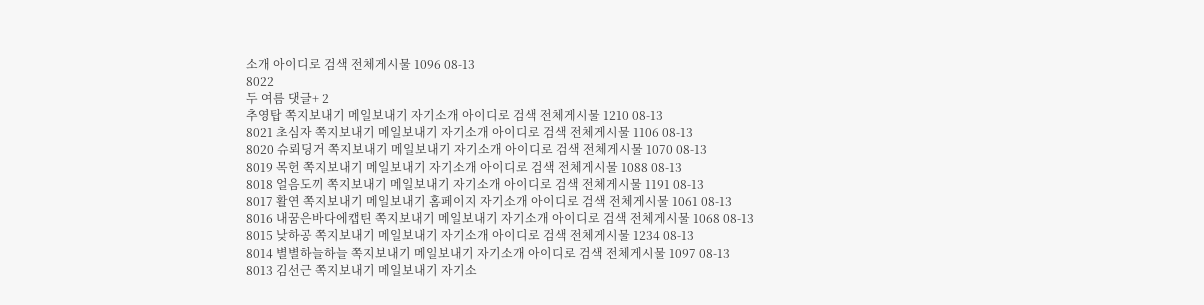소개 아이디로 검색 전체게시물 1096 08-13
8022
두 여름 댓글+ 2
추영탑 쪽지보내기 메일보내기 자기소개 아이디로 검색 전체게시물 1210 08-13
8021 초심자 쪽지보내기 메일보내기 자기소개 아이디로 검색 전체게시물 1106 08-13
8020 슈뢰딩거 쪽지보내기 메일보내기 자기소개 아이디로 검색 전체게시물 1070 08-13
8019 목헌 쪽지보내기 메일보내기 자기소개 아이디로 검색 전체게시물 1088 08-13
8018 얼음도끼 쪽지보내기 메일보내기 자기소개 아이디로 검색 전체게시물 1191 08-13
8017 활연 쪽지보내기 메일보내기 홈페이지 자기소개 아이디로 검색 전체게시물 1061 08-13
8016 내꿈은바다에캡틴 쪽지보내기 메일보내기 자기소개 아이디로 검색 전체게시물 1068 08-13
8015 낮하공 쪽지보내기 메일보내기 자기소개 아이디로 검색 전체게시물 1234 08-13
8014 별별하늘하늘 쪽지보내기 메일보내기 자기소개 아이디로 검색 전체게시물 1097 08-13
8013 김선근 쪽지보내기 메일보내기 자기소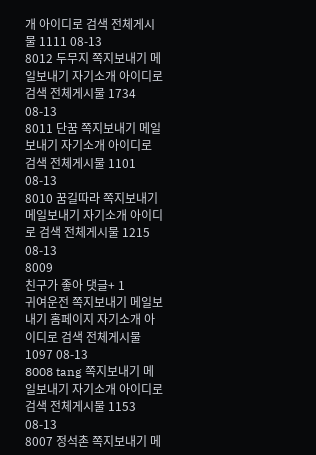개 아이디로 검색 전체게시물 1111 08-13
8012 두무지 쪽지보내기 메일보내기 자기소개 아이디로 검색 전체게시물 1734 08-13
8011 단꿈 쪽지보내기 메일보내기 자기소개 아이디로 검색 전체게시물 1101 08-13
8010 꿈길따라 쪽지보내기 메일보내기 자기소개 아이디로 검색 전체게시물 1215 08-13
8009
친구가 좋아 댓글+ 1
귀여운전 쪽지보내기 메일보내기 홈페이지 자기소개 아이디로 검색 전체게시물 1097 08-13
8008 tang 쪽지보내기 메일보내기 자기소개 아이디로 검색 전체게시물 1153 08-13
8007 정석촌 쪽지보내기 메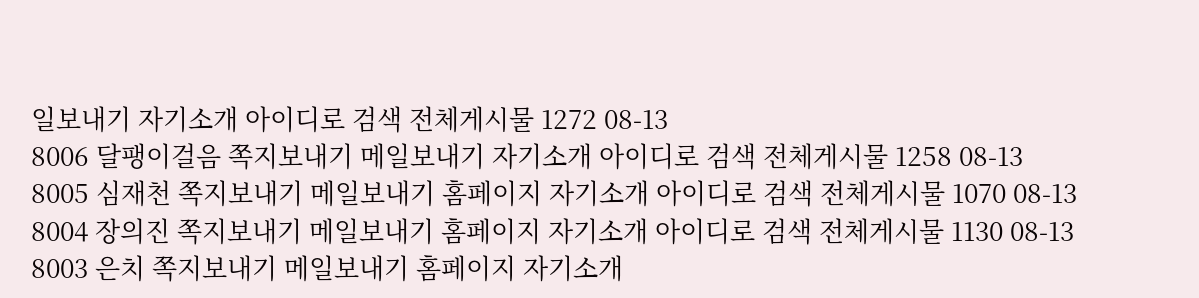일보내기 자기소개 아이디로 검색 전체게시물 1272 08-13
8006 달팽이걸음 쪽지보내기 메일보내기 자기소개 아이디로 검색 전체게시물 1258 08-13
8005 심재천 쪽지보내기 메일보내기 홈페이지 자기소개 아이디로 검색 전체게시물 1070 08-13
8004 장의진 쪽지보내기 메일보내기 홈페이지 자기소개 아이디로 검색 전체게시물 1130 08-13
8003 은치 쪽지보내기 메일보내기 홈페이지 자기소개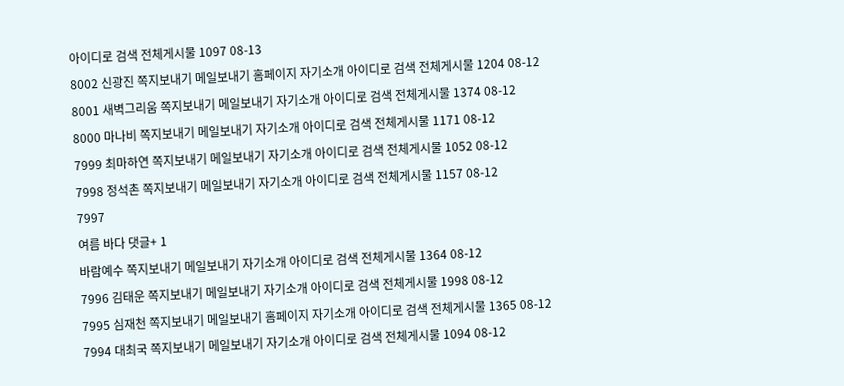아이디로 검색 전체게시물 1097 08-13
8002 신광진 쪽지보내기 메일보내기 홈페이지 자기소개 아이디로 검색 전체게시물 1204 08-12
8001 새벽그리움 쪽지보내기 메일보내기 자기소개 아이디로 검색 전체게시물 1374 08-12
8000 마나비 쪽지보내기 메일보내기 자기소개 아이디로 검색 전체게시물 1171 08-12
7999 최마하연 쪽지보내기 메일보내기 자기소개 아이디로 검색 전체게시물 1052 08-12
7998 정석촌 쪽지보내기 메일보내기 자기소개 아이디로 검색 전체게시물 1157 08-12
7997
여름 바다 댓글+ 1
바람예수 쪽지보내기 메일보내기 자기소개 아이디로 검색 전체게시물 1364 08-12
7996 김태운 쪽지보내기 메일보내기 자기소개 아이디로 검색 전체게시물 1998 08-12
7995 심재천 쪽지보내기 메일보내기 홈페이지 자기소개 아이디로 검색 전체게시물 1365 08-12
7994 대최국 쪽지보내기 메일보내기 자기소개 아이디로 검색 전체게시물 1094 08-12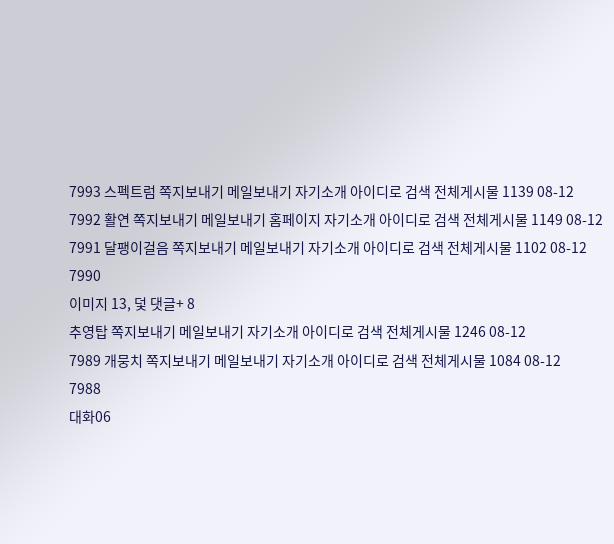7993 스펙트럼 쪽지보내기 메일보내기 자기소개 아이디로 검색 전체게시물 1139 08-12
7992 활연 쪽지보내기 메일보내기 홈페이지 자기소개 아이디로 검색 전체게시물 1149 08-12
7991 달팽이걸음 쪽지보내기 메일보내기 자기소개 아이디로 검색 전체게시물 1102 08-12
7990
이미지 13, 덫 댓글+ 8
추영탑 쪽지보내기 메일보내기 자기소개 아이디로 검색 전체게시물 1246 08-12
7989 개뭉치 쪽지보내기 메일보내기 자기소개 아이디로 검색 전체게시물 1084 08-12
7988
대화06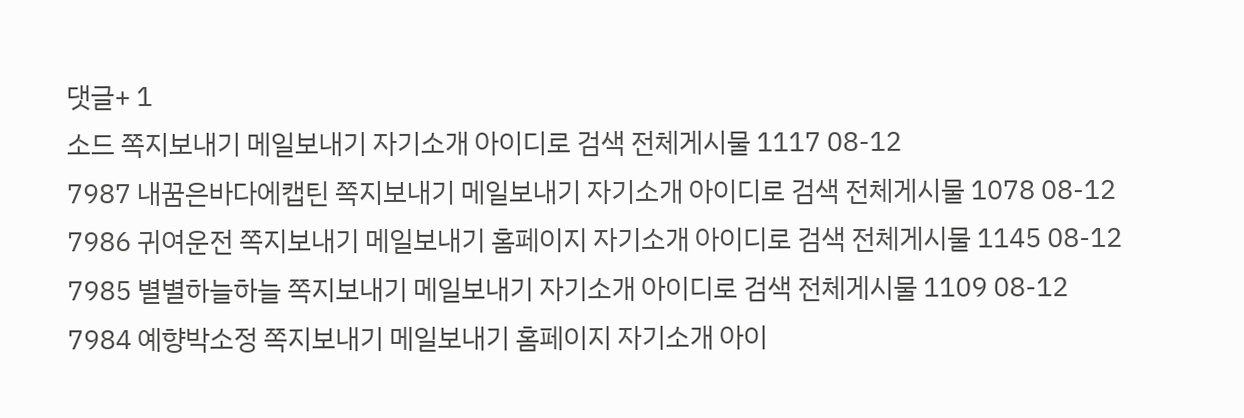댓글+ 1
소드 쪽지보내기 메일보내기 자기소개 아이디로 검색 전체게시물 1117 08-12
7987 내꿈은바다에캡틴 쪽지보내기 메일보내기 자기소개 아이디로 검색 전체게시물 1078 08-12
7986 귀여운전 쪽지보내기 메일보내기 홈페이지 자기소개 아이디로 검색 전체게시물 1145 08-12
7985 별별하늘하늘 쪽지보내기 메일보내기 자기소개 아이디로 검색 전체게시물 1109 08-12
7984 예향박소정 쪽지보내기 메일보내기 홈페이지 자기소개 아이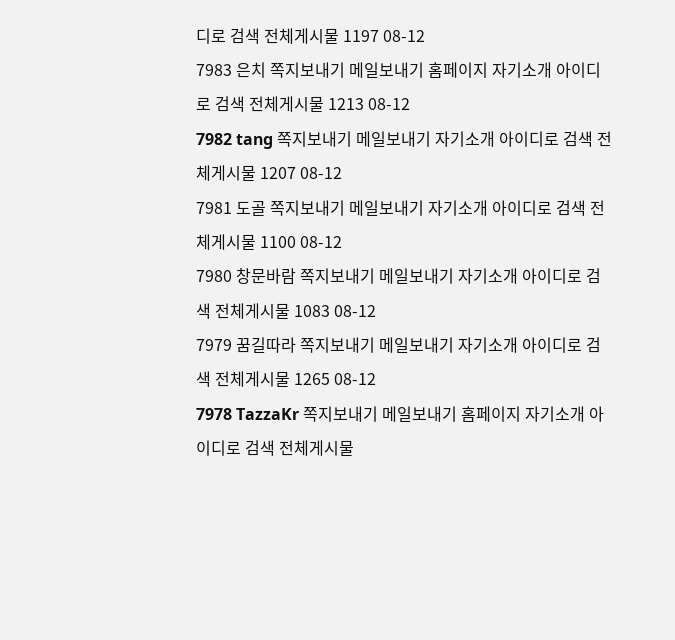디로 검색 전체게시물 1197 08-12
7983 은치 쪽지보내기 메일보내기 홈페이지 자기소개 아이디로 검색 전체게시물 1213 08-12
7982 tang 쪽지보내기 메일보내기 자기소개 아이디로 검색 전체게시물 1207 08-12
7981 도골 쪽지보내기 메일보내기 자기소개 아이디로 검색 전체게시물 1100 08-12
7980 창문바람 쪽지보내기 메일보내기 자기소개 아이디로 검색 전체게시물 1083 08-12
7979 꿈길따라 쪽지보내기 메일보내기 자기소개 아이디로 검색 전체게시물 1265 08-12
7978 TazzaKr 쪽지보내기 메일보내기 홈페이지 자기소개 아이디로 검색 전체게시물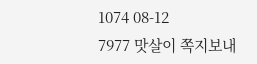1074 08-12
7977 맛살이 쪽지보내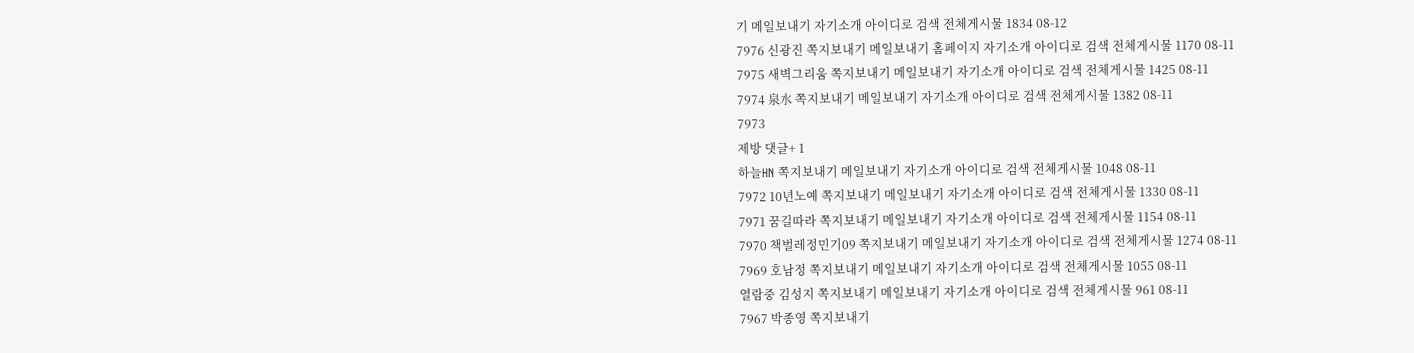기 메일보내기 자기소개 아이디로 검색 전체게시물 1834 08-12
7976 신광진 쪽지보내기 메일보내기 홈페이지 자기소개 아이디로 검색 전체게시물 1170 08-11
7975 새벽그리움 쪽지보내기 메일보내기 자기소개 아이디로 검색 전체게시물 1425 08-11
7974 泉水 쪽지보내기 메일보내기 자기소개 아이디로 검색 전체게시물 1382 08-11
7973
제방 댓글+ 1
하늘HN 쪽지보내기 메일보내기 자기소개 아이디로 검색 전체게시물 1048 08-11
7972 10년노예 쪽지보내기 메일보내기 자기소개 아이디로 검색 전체게시물 1330 08-11
7971 꿈길따라 쪽지보내기 메일보내기 자기소개 아이디로 검색 전체게시물 1154 08-11
7970 책벌레정민기09 쪽지보내기 메일보내기 자기소개 아이디로 검색 전체게시물 1274 08-11
7969 호남정 쪽지보내기 메일보내기 자기소개 아이디로 검색 전체게시물 1055 08-11
열람중 김성지 쪽지보내기 메일보내기 자기소개 아이디로 검색 전체게시물 961 08-11
7967 박종영 쪽지보내기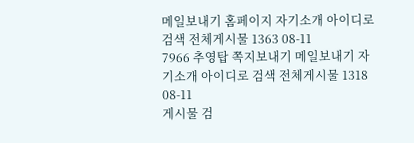메일보내기 홈페이지 자기소개 아이디로 검색 전체게시물 1363 08-11
7966 추영탑 쪽지보내기 메일보내기 자기소개 아이디로 검색 전체게시물 1318 08-11
게시물 검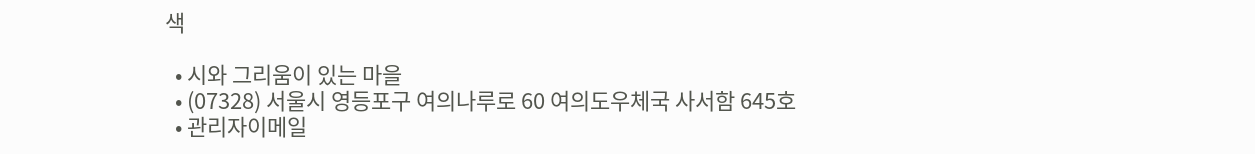색

  • 시와 그리움이 있는 마을
  • (07328) 서울시 영등포구 여의나루로 60 여의도우체국 사서함 645호
  • 관리자이메일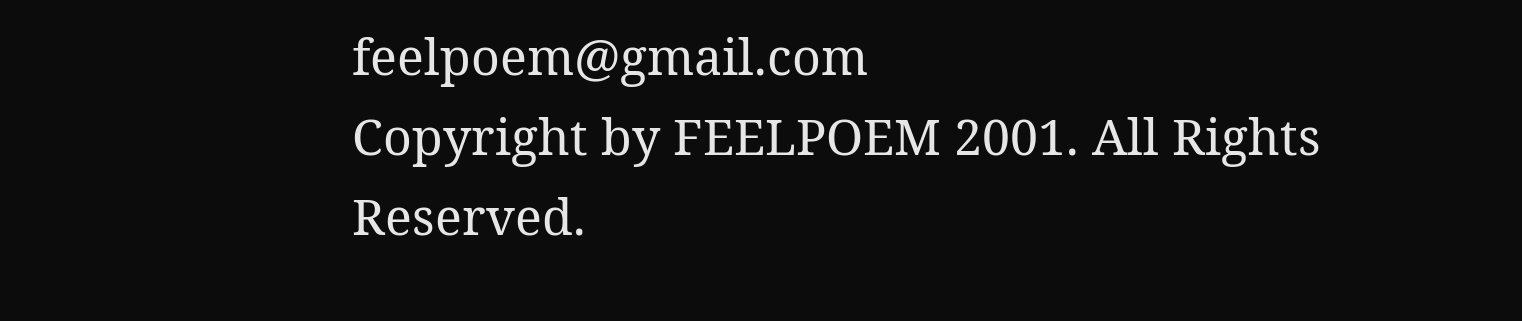feelpoem@gmail.com
Copyright by FEELPOEM 2001. All Rights Reserved.